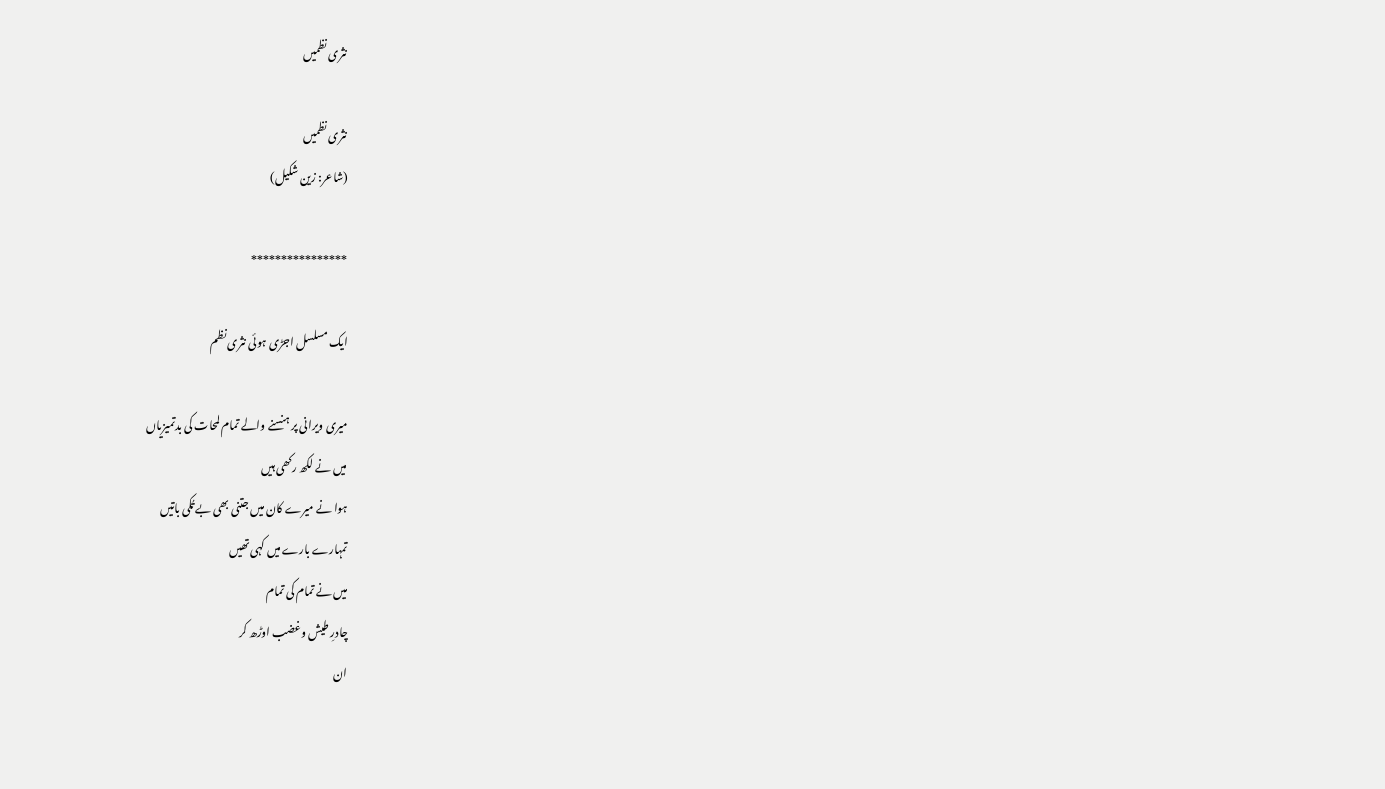نثری نظمیں

نثری نظمیں
(شاعر: زین شکیل)

****************

ایک مسلسل اجڑی ہوئی نثری نظم

میری ویرانی پر ہنسنے والے تمام لمحات کی بدتمیزیاں
میں نے لکھ رکھی ہیں
ہوا نے میرے کان میں جتنی بھی بے تُکی باتیں
تمہارے بارے میں کہی تھیں
میں نے تمام کی تمام
چادرِ طیش وغضب اوڑھ کر
ان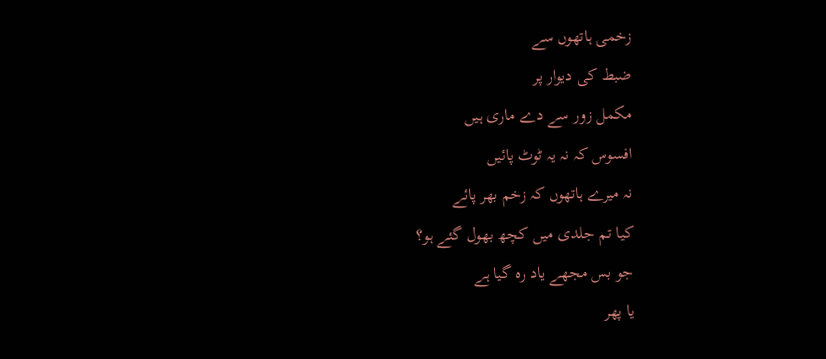زخمی ہاتھوں سے
ضبط کی دیوار پر
مکمل زور سے دے ماری ہیں
افسوس کہ نہ یہ ٹوٹ پائیں
نہ میرے ہاتھوں کہ زخم بھر پائے
کیا تم جلدی میں کچھ بھول گئے ہو؟
جو بس مجھے یاد رہ گیا ہے
یا پھر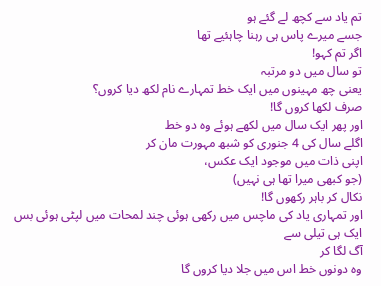تم یاد سے کچھ لے گئے ہو
جسے میرے پاس ہی رہنا چاہئیے تھا
اگر تم کہو!
تو سال میں دو مرتبہ
یعنی چھ مہینوں میں ایک خط تمہارے نام لکھ دیا کروں؟
صرف لکھا کروں گا!
اور پھر ایک سال میں لکھے ہوئے وہ دو خط
اگلے سال کی 4 جنوری کو شبھ مہورت مان کر
اپنی ذات میں موجود ایک عکس،
(جو کبھی میرا تھا ہی نہیں)
نکال کر باہر رکھوں گا!
اور تمہاری یاد کی ماچس میں رکھی ہوئی چند لمحات میں لپٹی ہوئی بس ایک ہی تیلی سے
آگ لگا کر
وہ دونوں خط اس میں جلا دیا کروں گا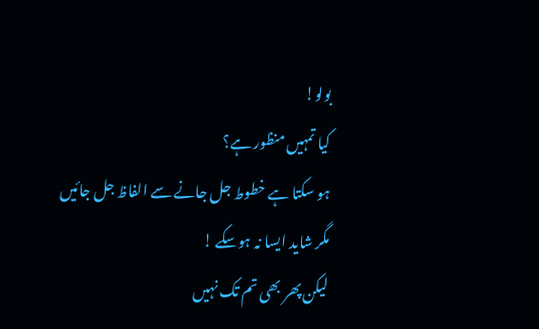بولو!
کیا تمہیں منظور ہے؟
ہو سکتا ہے خطوط جل جانے سے الفاظ جل جائیں
مگر شاید ایسا نہ ہوسکے !
لیکن پھر بھی تم تک نہیں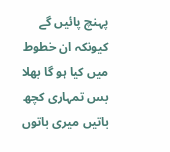پہنچ پائیں گے
کیونکہ ان خطوط میں کیا ہو گا بھلا
بس تمہاری کچھ باتیں میری باتوں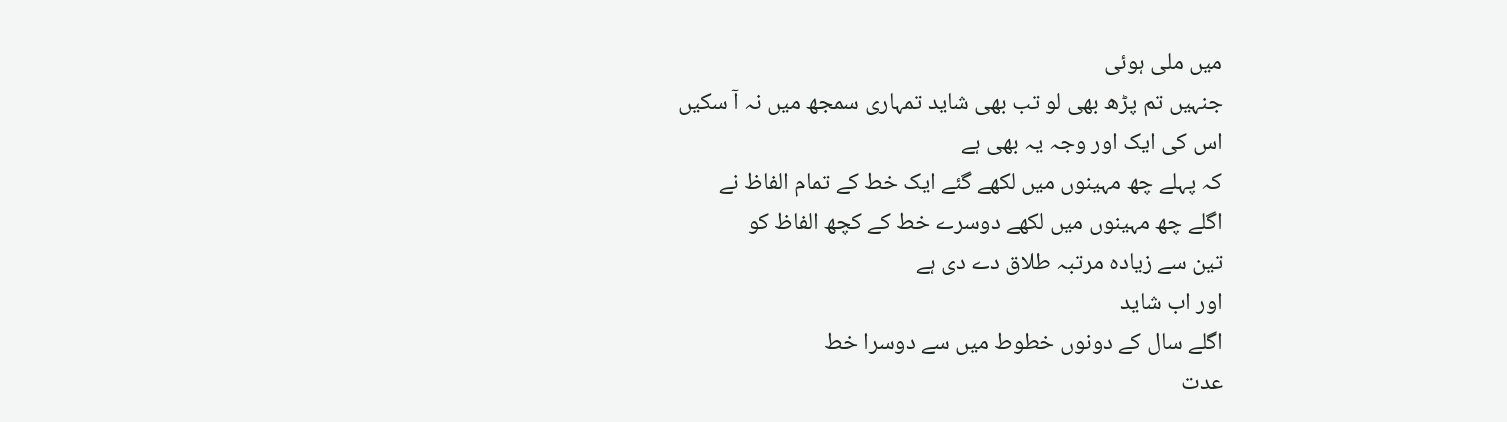میں ملی ہوئی
جنہیں تم پڑھ بھی لو تب بھی شاید تمہاری سمجھ میں نہ آ سکیں
اس کی ایک اور وجہ یہ بھی ہے
کہ پہلے چھ مہینوں میں لکھے گئے ایک خط کے تمام الفاظ نے
اگلے چھ مہینوں میں لکھے دوسرے خط کے کچھ الفاظ کو
تین سے زیادہ مرتبہ طلاق دے دی ہے
اور اب شاید
اگلے سال کے دونوں خطوط میں سے دوسرا خط
عدت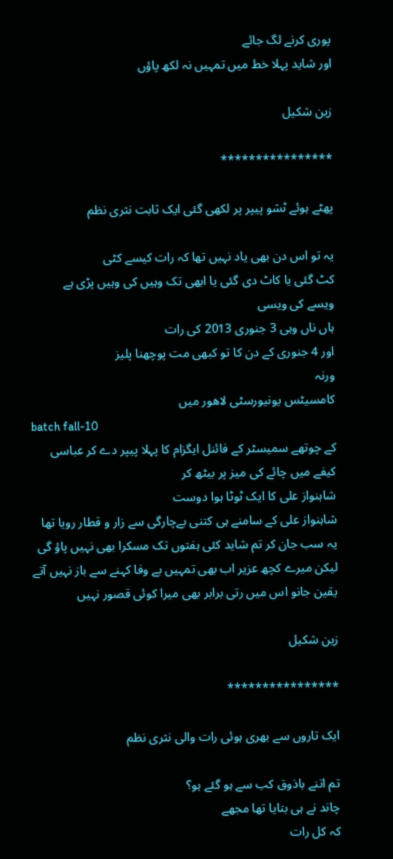پوری کرنے لگ جائے
اور شاید پہلا خط میں تمہیں نہ لکھ پاؤں

زین شکیل

****************

پھٹے ہوئے ٹشو پیپر پر لکھی گئی ایک ثابت نثری نظم

یہ تو اس دن بھی یاد نہیں تھا کہ رات کیسے کٹی
کٹ گئی یا کاٹ دی گئی یا ابھی تک وہیں کی وہیں پڑی ہے
ویسے کی ویسی
ہاں ناں وہی 3 جنوری 2013 کی رات
اور 4 جنوری کے دن کا تو کبھی مت پوچھنا پلیز
ورنہ
کامسیٹس یونیورسٹی لاھور میں
batch fall-10
کے چوتھے سمیسٹر کے فائنل ایگزام کا پہلا پیپر دے کر عباسی کیفے میں چائے کی میز پر بیٹھ کر
شاہنواز علی کا ایک ٹوٹا ہوا دوست
شاہنواز علی کے سامنے ہی کتنی بےچارگی سے زار و قطار رویا تھا
یہ سب جان کر تم شاید کئی ہفتوں تک مسکرا بھی نہیں پاؤ گی
لیکن میرے کچھ عزیر اب بھی تمہیں بے وفا کہنے سے باز نہیں آتے
یقین جانو اس میں رتی برابر بھی میرا کوئی قصور نہیں

زین شکیل

****************

ایک تاروں سے بھری ہوئی رات والی نثری نظم

تم اتنے باذوق کب سے ہو گئے ہو؟
چاند نے ہی بتایا تھا مجھے
کہ کل رات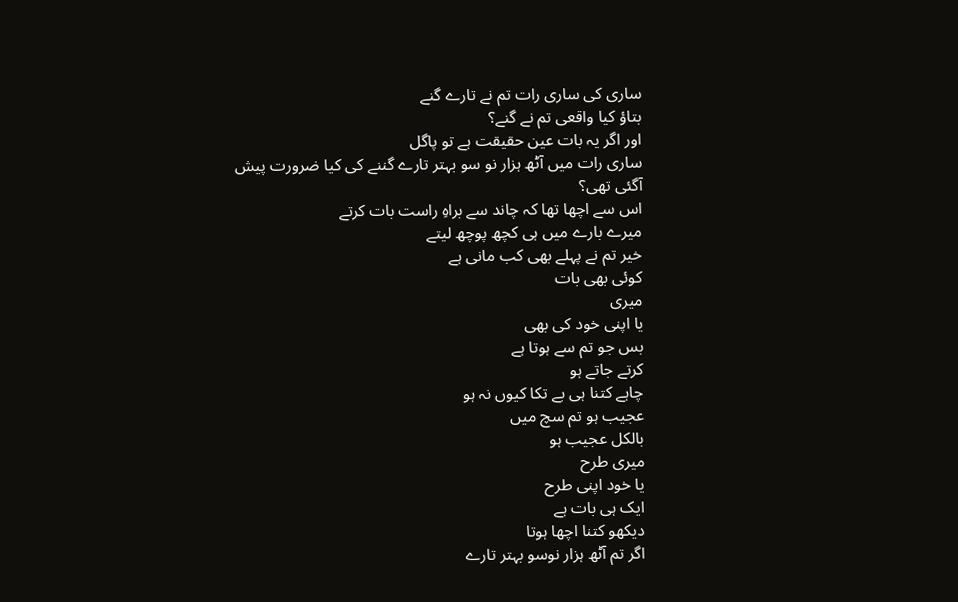ساری کی ساری رات تم نے تارے گنے
بتاؤ کیا واقعی تم نے گنے؟
اور اگر یہ بات عین حقیقت ہے تو پاگل
ساری رات میں آٹھ ہزار نو سو بہتر تارے گننے کی کیا ضرورت پیش آگئی تھی؟
اس سے اچھا تھا کہ چاند سے براہِ راست بات کرتے
میرے بارے میں ہی کچھ پوچھ لیتے
خیر تم نے پہلے بھی کب مانی ہے
کوئی بھی بات
میری
یا اپنی خود کی بھی
بس جو تم سے ہوتا ہے
کرتے جاتے ہو
چاہے کتنا ہی بے تکا کیوں نہ ہو
عجیب ہو تم سچ میں
بالکل عجیب ہو
میری طرح
یا خود اپنی طرح
ایک ہی بات ہے
دیکھو کتنا اچھا ہوتا
اگر تم آٹھ ہزار نوسو بہتر تارے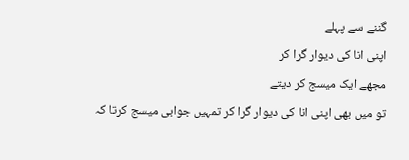گننے سے پہلے
اپنی انا کی دیوار گرا کر
مجھے ایک میسج کر دیتے
تو میں بھی اپنی انا کی دیوار گرا کر تمہیں جوابی میسج کرتا کہ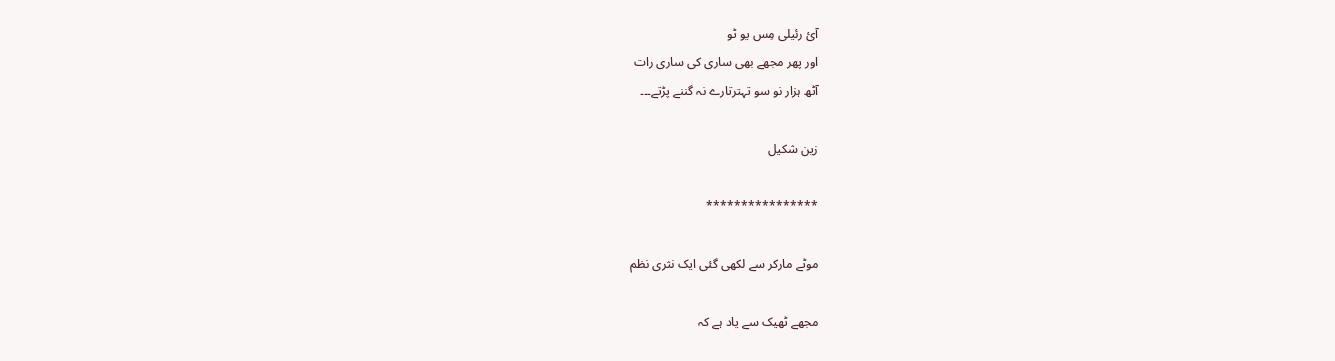آئ رئیلی مِس یو ٹو
اور پھر مجھے بھی ساری کی ساری رات
آٹھ ہزار نو سو تہترتارے نہ گننے پڑتے۔۔۔

زین شکیل

****************

موٹے مارکر سے لکھی گئی ایک نثری نظم

مجھے ٹھیک سے یاد ہے کہ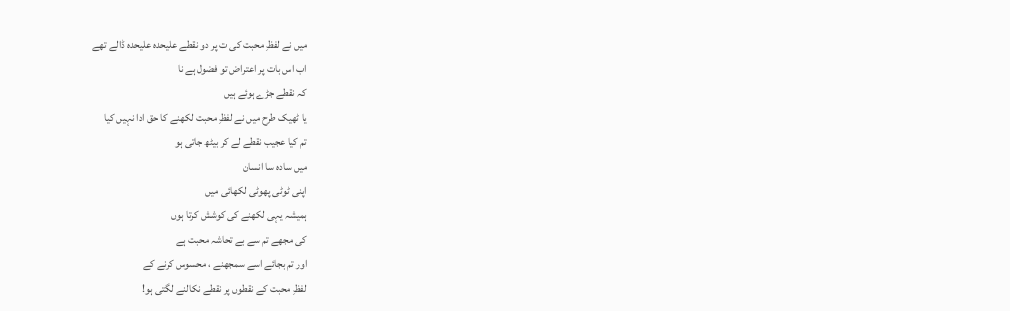میں نے لفظِ محبت کی ت پر دو نقطے علیحدہ علیحدہ ڈالے تھے
اب اس بات پر اعتراض تو فضول ہے نا
کہ نقطے جڑے ہوئے ہیں
یا ٹھیک طرح میں نے لفظِ محبت لکھنے کا حق ادا نہیں کیا
تم کیا عجیب نقطے لے کر بیٹھ جاتی ہو
میں سادہ سا انسان
اپنی ٹوٹی پھوٹی لکھائی میں
ہمیشہ یہی لکھنے کی کوشش کرتا ہوں
کی مجھے تم سے بے تحاشہ محبت ہے
اور تم بجائے اسے سمجھنے ، محسوس کرنے کے
لفظِ محبت کے نقطوں پر نقطے نکالنے لگتی ہو!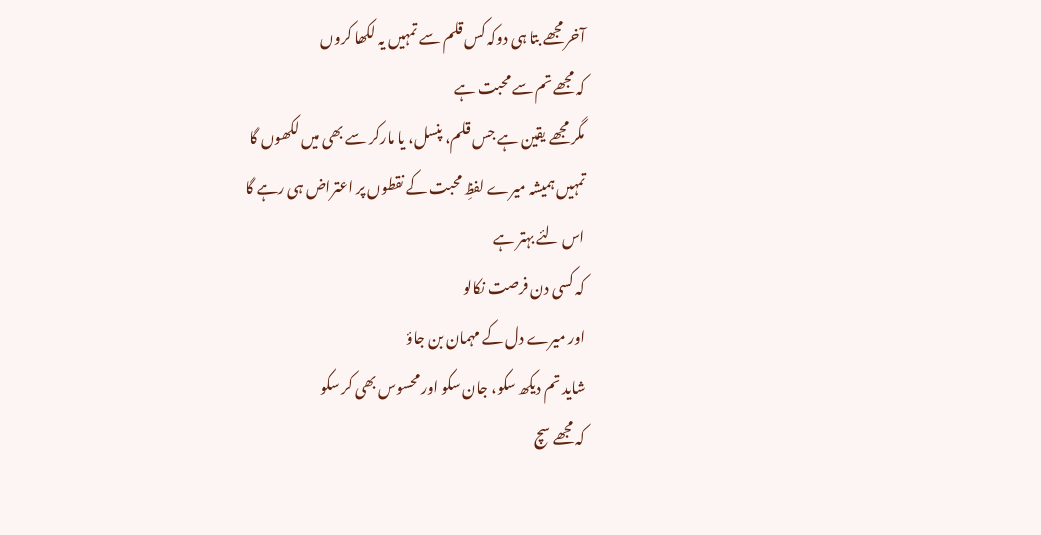آخر مجھے بتا ہی دوکہ کس قلم سے تمہیں یہ لکھا کروں
کہ مجھے تم سے محبت ہے
مگر مجھے یقین ہے جس قلم، پنسل، یا مارکر سے بھی میں لکھوں گا
تمہیں ہمیشہ میرے لفظِ محبت کے نقطوں پر اعتراض ہی رہے گا
اس لئے بہتر ہے
کہ کسی دن فرصت نکالو
اور میرے دل کے مہمان بن جاؤ
شاید تم دیکھ سکو، جان سکو اور محسوس بھی کر سکو
کہ مجھے سچ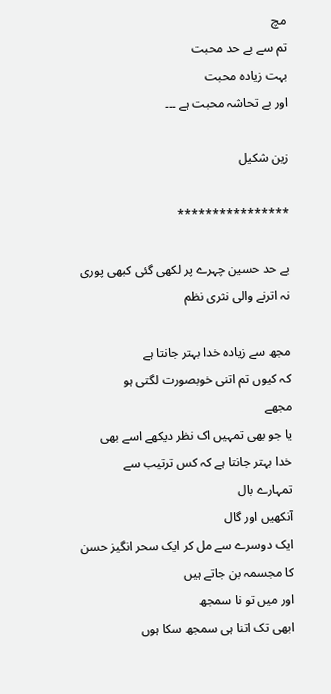مچ
تم سے بے حد محبت
بہت زیادہ محبت
اور بے تحاشہ محبت ہے ۔۔۔

زین شکیل

****************

بے حد حسین چہرے پر لکھی گئی کبھی پوری نہ اترنے والی نثری نظم

مجھ سے زیادہ خدا بہتر جانتا ہے
کہ کیوں تم اتنی خوبصورت لگتی ہو
مجھے
یا جو بھی تمہیں اک نظر دیکھے اسے بھی
خدا بہتر جانتا ہے کہ کس ترتیب سے
تمہارے بال
آنکھیں اور گال
ایک دوسرے سے مل کر ایک سحر انگیز حسن کا مجسمہ بن جاتے ہیں
اور میں تو نا سمجھ
ابھی تک اتنا ہی سمجھ سکا ہوں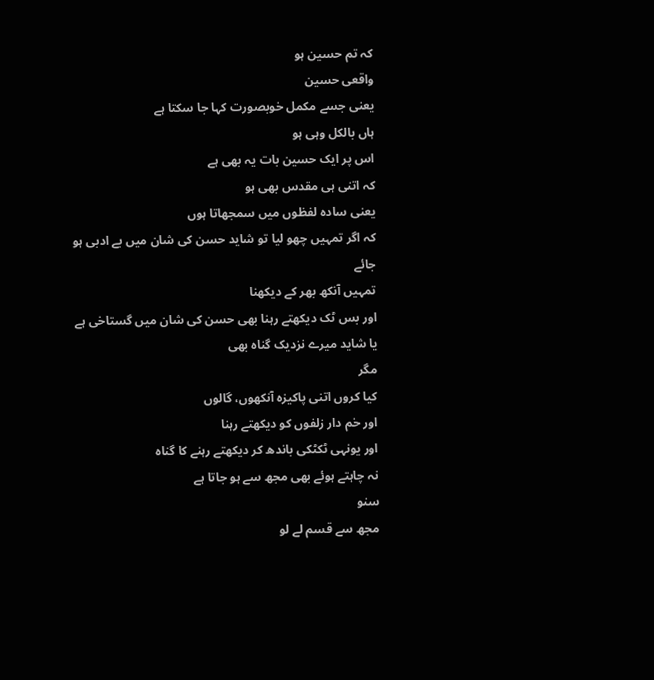کہ تم حسین ہو
واقعی حسین
یعنی جسے مکمل خوبصورت کہا جا سکتا ہے
ہاں بالکل وہی ہو
اس پر ایک حسین بات یہ بھی ہے
کہ اتنی ہی مقدس بھی ہو
یعنی سادہ لفظوں میں سمجھاتا ہوں
کہ اگر تمہیں چھو لیا تو شاید حسن کی شان میں بے ادبی ہو جائے
تمہیں آنکھ بھر کے دیکھنا
اور بس ٹک دیکھتے رہنا بھی حسن کی شان میں گستاخی ہے
یا شاید میرے نزدیک گناہ بھی
مگر
کیا کروں اتنی پاکیزہ آنکھوں، گالوں
اور خم دار زلفوں کو دیکھتے رہنا
اور یونہی ٹکٹکی باندھ کر دیکھتے رہنے کا گناہ
نہ چاہتے ہوئے بھی مجھ سے ہو جاتا ہے
سنو
مجھ سے قسم لے لو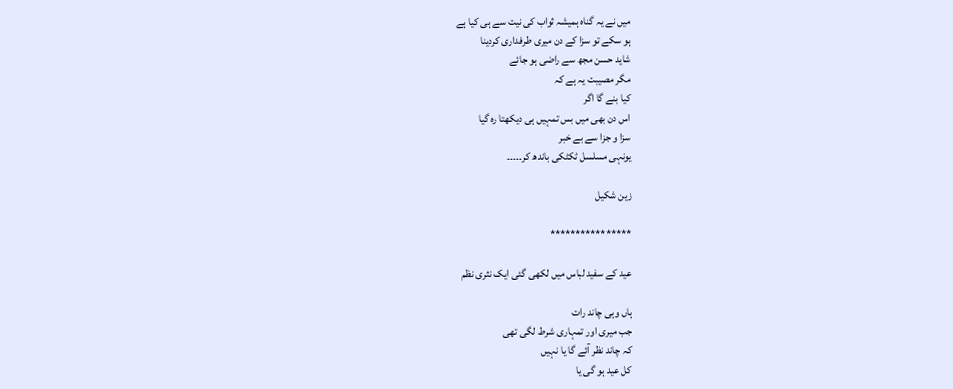میں نے یہ گناہ ہمیشہ ثواب کی نیت سے ہی کیا ہے
ہو سکے تو سزا کے دن میری طرفداری کردینا
شاید حسن مجھ سے راضی ہو جائے
مگر مصیبت یہ ہے کہ
کیا بنے گا اگر
اس دن بھی میں بس تمہیں ہی دیکھتا رہ گیا
سزا و جزا سے بے خبر
یونہی مسلسل ٹکٹکی باندھ کر۔۔۔۔۔

زین شکیل

****************

عید کے سفید لباس میں لکھی گئی ایک نثری نظم

ہاں وہی چاند رات
جب میری اور تمہاری شرط لگی تھی
کہ چاند نظر آئے گا یا نہیں
کل عید ہو گی یا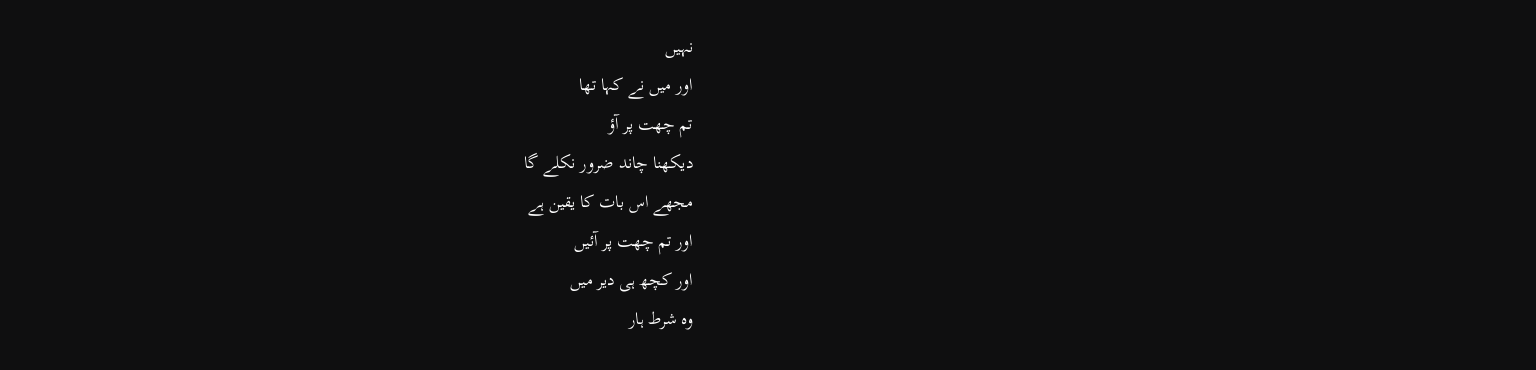نہیں
اور میں نے کہا تھا
تم چھت پر آؤ
دیکھنا چاند ضرور نکلے گا
مجھے اس بات کا یقین ہے
اور تم چھت پر آئیں
اور کچھ ہی دیر میں
وہ شرط ہار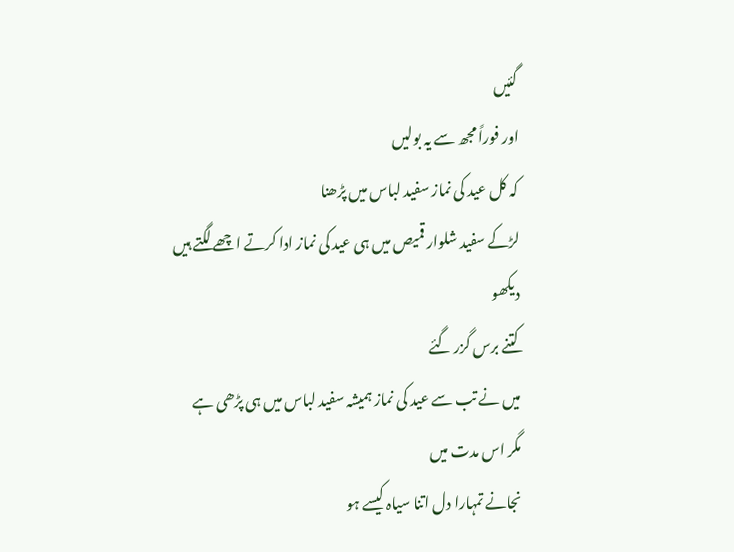گئیں
اور فوراً مجھ سے یہ بولیں
کہ کل عید کی نماز سفید لباس میں پڑھنا
لڑکے سفید شلوار قمیص میں ہی عید کی نماز ادا کرتے اچھے لگتے ہیں
دیکھو
کتنے برس گزر گئے
میں نے تب سے عید کی نماز ہمیشہ سفید لباس میں ہی پڑھی ہے
مگر اس مدت میں
نجانے تمہارا دل اتنا سیاہ کیسے ہو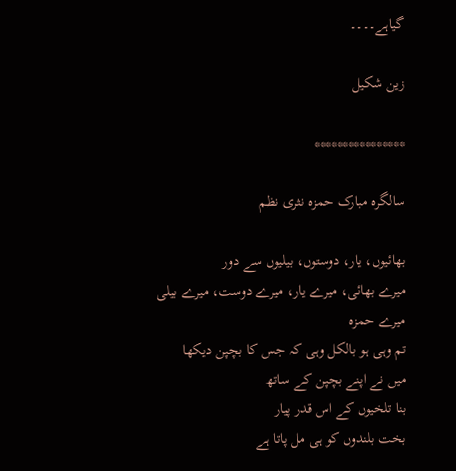گیاہے۔۔۔۔

زین شکیل

****************

سالگرہ مبارک حمزہ نثری نظم

بھائیوں، یار، دوستوں، بیلیوں سے دور
میرے بھائی، میرے یار، میرے دوست، میرے بیلی
میرے حمزہ
تم وہی ہو بالکل وہی کہ جس کا بچپن دیکھا
میں نے اپنے بچپن کے ساتھ
بنا تلخیوں کے اس قدر پیار
بخت بلندوں کو ہی مل پاتا ہے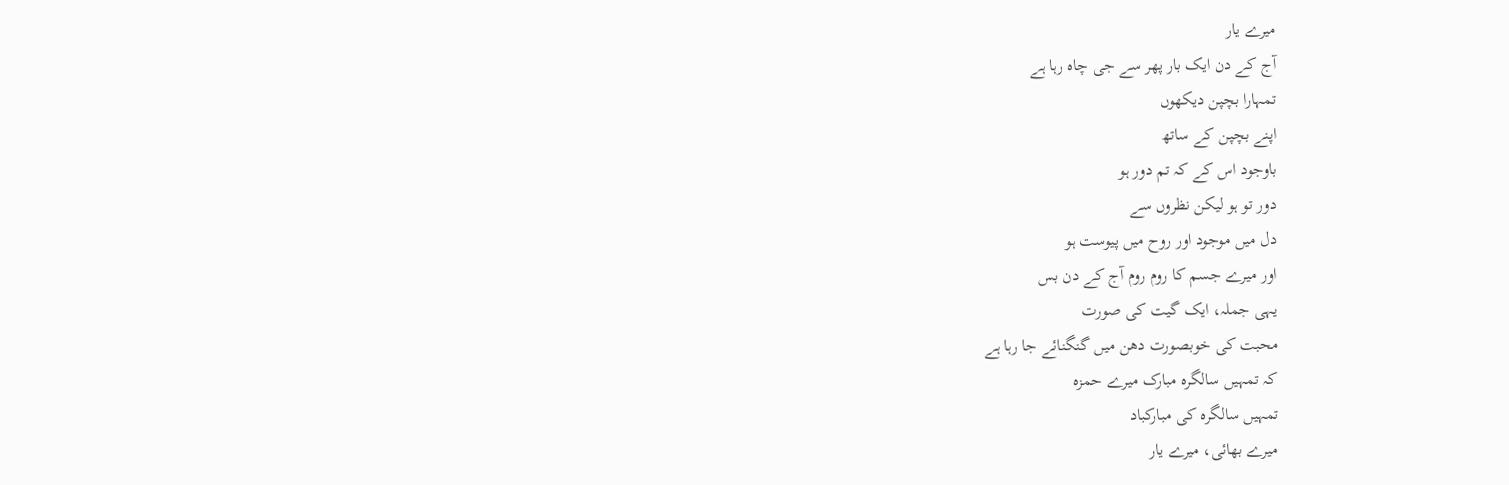میرے یار
آج کے دن ایک بار پھر سے جی چاہ رہا ہے
تمہارا بچپن دیکھوں
اپنے بچپن کے ساتھ
باوجود اس کے کہ تم دور ہو
دور تو ہو لیکن نظروں سے
دل میں موجود اور روح میں پیوست ہو
اور میرے جسم کا روم روم آج کے دن بس
یہی جملہ، ایک گیت کی صورت
محبت کی خوبصورت دھن میں گنگنائے جا رہا ہے
کہ تمہیں سالگرہ مبارک میرے حمزہ
تمہیں سالگرہ کی مبارکباد
میرے بھائی، میرے یار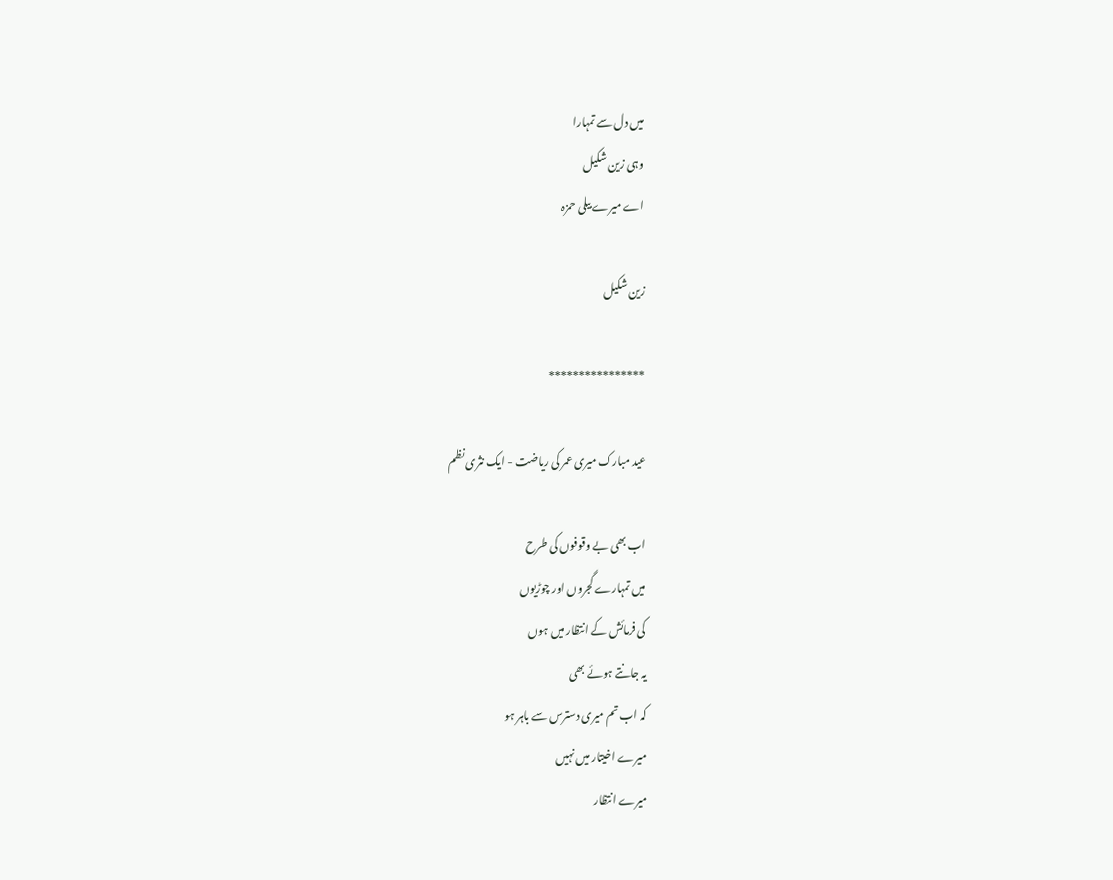میں دل سے تمہارا
وہی زین شکیل
اے میرے بیلی حمزہ

زین شکیل

****************

عید مبارک میری عمر کی ریاضت - ایک نثری نظم

اب بھی بے وقوفوں کی طرح
میں تمہارے گجروں اور چوڑیوں
کی فرمائش کے انتظار میں ہوں
یہ جانتے ہوئے بھی
کہ اب تم میری دسترس سے باہر ہو
میرے اخیتار میں نہیں
میرے انتظار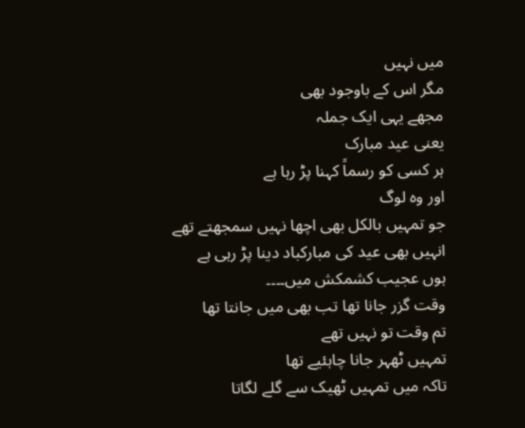میں نہیں
مگر اس کے باوجود بھی
مجھے یہی ایک جملہ
یعنی عید مبارک
ہر کسی کو رسماً کہنا پڑ رہا ہے
اور وہ لوگ
جو تمہیں بالکل بھی اچھا نہیں سمجھتے تھے
انہیں بھی عید کی مبارکباد دینا پڑ رہی ہے
ہوں عجیب کشمکش میں۔۔۔۔
وقت گزر جانا تھا تب بھی میں جانتا تھا
تم وقت تو نہیں تھے
تمہیں ٹھہر جانا چاہئیے تھا
تاکہ میں تمہیں ٹھیک سے گلے لگاتا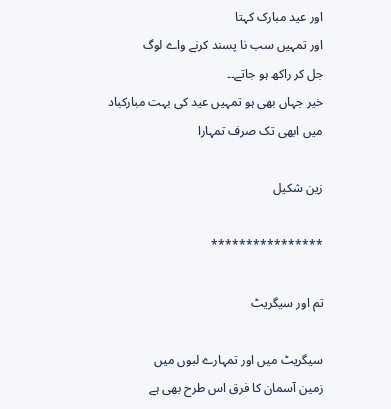اور عید مبارک کہتا
اور تمہیں سب نا پسند کرنے واے لوگ
جل کر راکھ ہو جاتے۔۔
خیر جہاں بھی ہو تمہیں عید کی بہت مبارکباد
میں ابھی تک صرف تمہارا

زین شکیل

****************

تم اور سیگریٹ

سیگریٹ میں اور تمہارے لبوں میں
زمین آسمان کا فرق اس طرح بھی ہے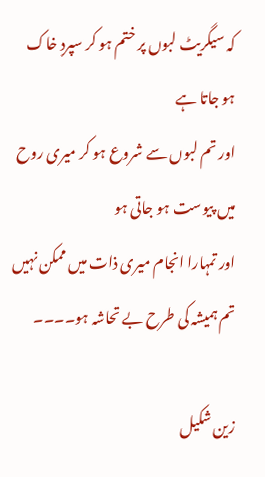کہ سیگریٹ لبوں پر ختم ہو کر سپردِ خاک ہو جاتا ہے
اور تم لبوں سے شروع ہو کر میری روح میں پیوست ہو جاتی ہو
اور تمہارا انجام میری ذات میں ممکن نہیں
تم ہمیشہ کی طرح بے تحاشہ ہو۔۔۔۔

زین شکیل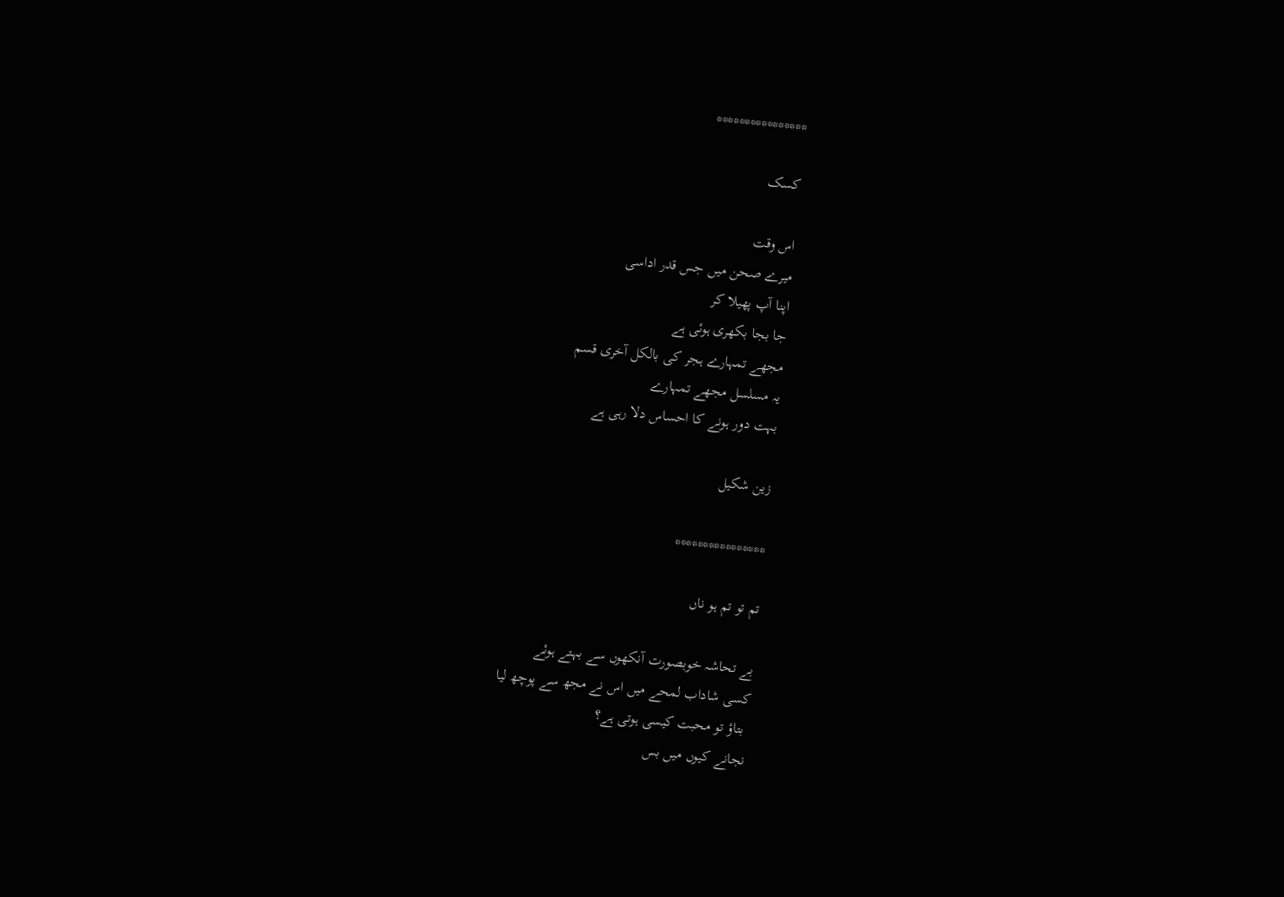****************

کسک

اس وقت
میرے صحن میں جس قدر اداسی
اپنا آپ پھیلا کر
جا بجا بکھری ہوئی ہے
مجھے تمہارے ہجر کی بالکل آخری قسم
یہ مسلسل مجھے تمہارے
بہت دور ہونے کا احساس دلا رہی ہے

زین شکیل

****************

تم تو تم ہو ناں

بے تحاشہ خوبصورت آنکھوں سے بہتے ہوئے
کسی شاداب لمحے میں اس نے مجھ سے پوچھ لیا
 بتاؤ تو محبت کیسی ہوتی ہے؟
نجانے کیوں میں بس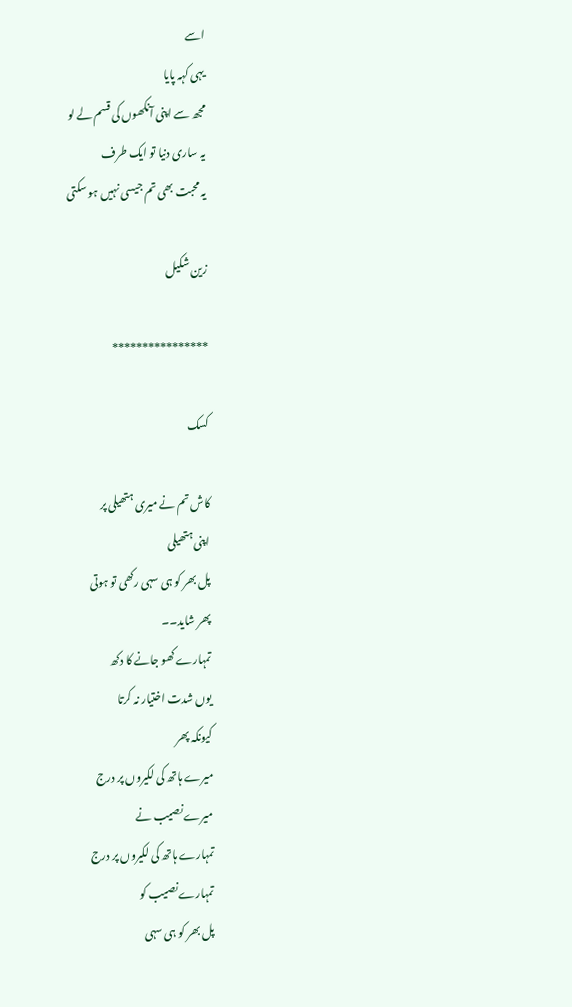اسے
یہی کہہ پایا
مجھ سے اپنی آنکھوں کی قسم لے لو
یہ ساری دنیا تو ایک طرف
یہ محبت بھی تم جیسی نہیں ہو سکتی

زین شکیل

****************

کسک

کاش تم نے میری ہتھیلی پر
اپنی ہتھیلی
پل بھر کو ہی سہی رکھی تو ہوتی
پھر شاید۔۔
تمہارے کھو جانے کا دکھ
یوں شدت اختیار نہ کرتا
کیونکہ پھر
میرے ہاتھ کی لکیروں پر درج
میرے نصیب نے
تمہارے ہاتھ کی لکیروں پر درج
تمہارے نصیب کو
پل بھر کو ہی سہی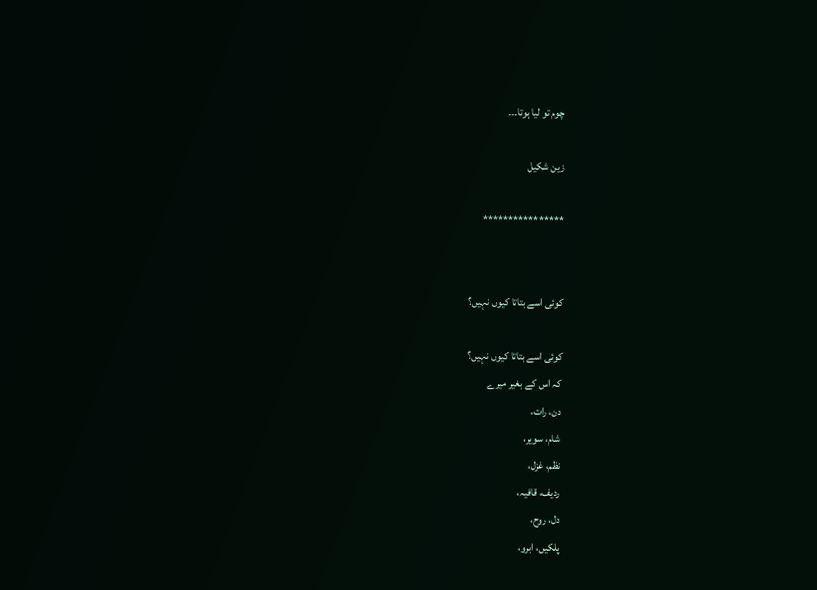چوم تو لیا ہوتا۔۔۔

زین شکیل

****************


کوئی اسے بتاتا کیوں نہیں؟

کوئی اسے بتاتا کیوں نہیں؟
کہ اس کے بغیر میرے
دن، رات،
شام، سویر،
نظم، غزل،
ردیف، قافیہ،
دل، روح،
پلکیں، ابرو،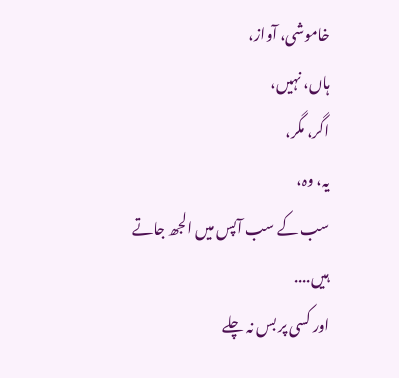خاموشی، آواز،
ہاں، نہیں،
اگر، مگر،
یہ، وہ،
سب کے سب آپس میں الجھ جاتے ہیں....
اور کسی پر بس نہ چلے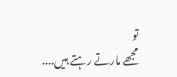تو
مجھے مارتے رہتے ہیں....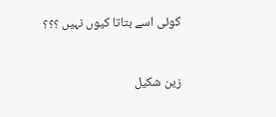کوئی اسے بتاتا کیوں نہیں ؟؟؟


زین شکیل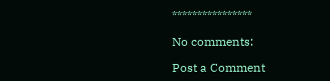****************

No comments:

Post a Comment